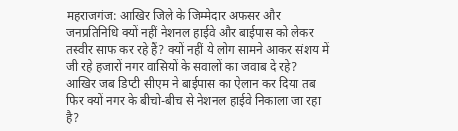महराजगंज: आखिर जिले के जिम्मेदार अफसर और जनप्रतिनिधि क्यों नहीं नेशनल हाईवे और बाईपास को लेकर तस्वीर साफ कर रहे हैं? क्यों नहीं ये लोग सामने आकर संशय में जी रहे हजारों नगर वासियों के सवालों का जवाब दे रहे? आखिर जब डिप्टी सीएम ने बाईपास का ऐलान कर दिया तब फिर क्यों नगर के बीचो-बीच से नेशनल हाईवे निकाला जा रहा है?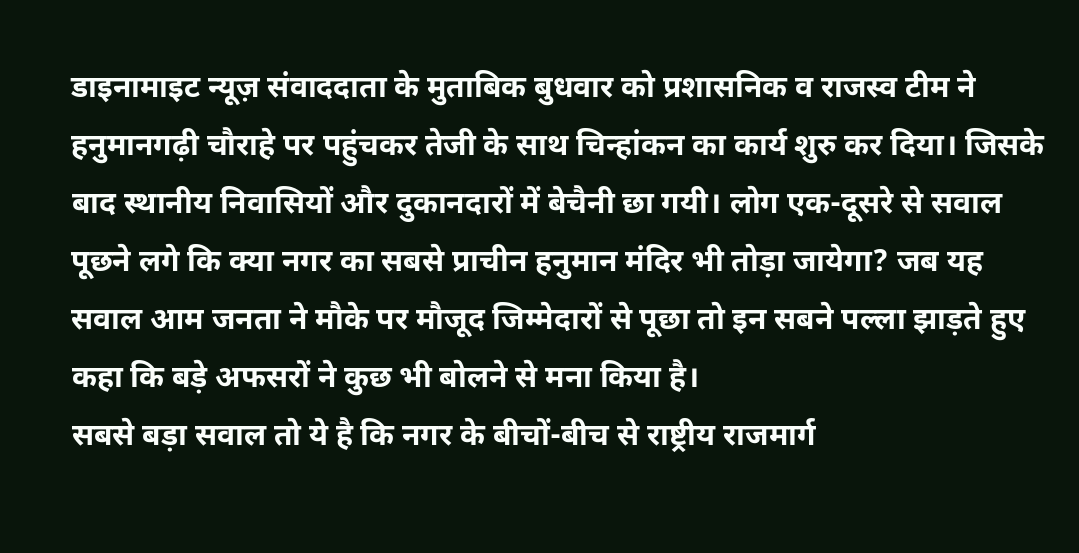डाइनामाइट न्यूज़ संवाददाता के मुताबिक बुधवार को प्रशासनिक व राजस्व टीम ने हनुमानगढ़ी चौराहे पर पहुंचकर तेजी के साथ चिन्हांकन का कार्य शुरु कर दिया। जिसके बाद स्थानीय निवासियों और दुकानदारों में बेचैनी छा गयी। लोग एक-दूसरे से सवाल पूछने लगे कि क्या नगर का सबसे प्राचीन हनुमान मंदिर भी तोड़ा जायेगा? जब यह सवाल आम जनता ने मौके पर मौजूद जिम्मेदारों से पूछा तो इन सबने पल्ला झाड़ते हुए कहा कि बड़े अफसरों ने कुछ भी बोलने से मना किया है।
सबसे बड़ा सवाल तो ये है कि नगर के बीचों-बीच से राष्ट्रीय राजमार्ग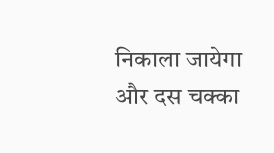निकाला जायेगा और दस चक्का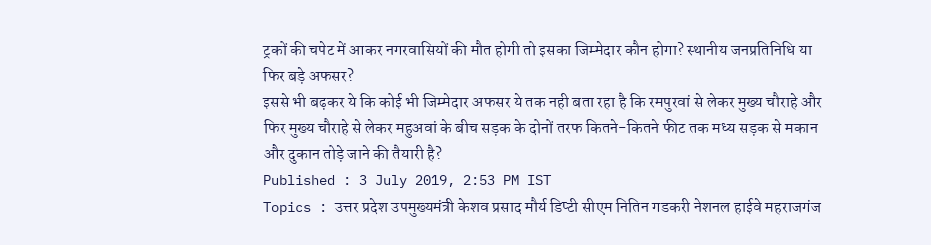ट्रकों की चपेट में आकर नगरवासियों की मौत होगी तो इसका जिम्मेदार कौन होगा? स्थानीय जनप्रतिनिधि या फिर बड़े अफसर?
इससे भी बढ़कर ये कि कोई भी जिम्मेदार अफसर ये तक नही बता रहा है कि रमपुरवां से लेकर मुख्य चौराहे और फिर मुख्य चौराहे से लेकर महुअवां के बीच सड़क के दोनों तरफ कितने-कितने फीट तक मध्य सड़क से मकान और दुकान तोड़े जाने की तैयारी है?
Published : 3 July 2019, 2:53 PM IST
Topics : उत्तर प्रदेश उपमुख्यमंत्री केशव प्रसाद मौर्य डिप्टी सीएम नितिन गडकरी नेशनल हाईवे महराजगंज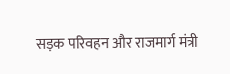सड़क परिवहन और राजमार्ग मंत्री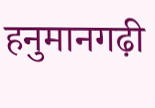हनुमानगढ़ी